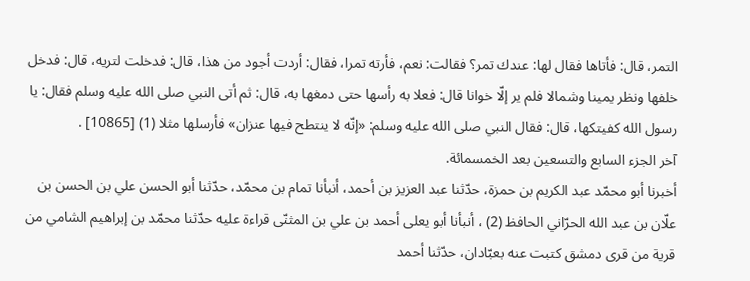التمر، قال: فأتاها فقال لها: عندك تمر؟ فقالت: نعم، فأرته تمرا، فقال: أردت أجود من هذا، قال: فدخلت لتريه، قال: فدخل خلفها ونظر يمينا وشمالا فلم ير إلّا خوانا قال: فعلا به رأسها حتى دمغها به، قال: ثم أتى النبي صلى الله عليه وسلم فقال: يا رسول الله كفيتكها، قال: فقال النبي صلى الله عليه وسلم: «إنّه لا ينتطح فيها عنزان» فأرسلها مثلا (1) [10865] .
آخر الجزء السابع والتسعين بعد الخمسمائة.
أخبرنا أبو محمّد عبد الكريم بن حمزة، حدّثنا عبد العزيز بن أحمد، أنبأنا تمام بن محمّد، حدّثنا أبو الحسن علي بن الحسن بن علّان بن عبد الله الحرّاني الحافظ (2) ، أنبأنا أبو يعلى أحمد بن علي بن المثنّى قراءة عليه حدّثنا محمّد بن إبراهيم الشامي من قرية من قرى دمشق كتبت عنه بعبّادان، حدّثنا أحمد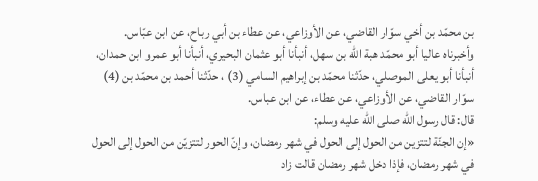بن محمّد بن أخي سوّار القاضي، عن الأوزاعي، عن عطاء بن أبي رباح، عن ابن عبّاس.
وأخبرناه عاليا أبو محمّد هبة الله بن سهل، أنبأنا أبو عثمان البحيري، أنبأنا أبو عمرو ابن حمدان، أنبأنا أبو يعلى الموصلي، حدّثنا محمّد بن إبراهيم السامي (3) ، حدّثنا أحمد بن محمّد بن (4) سوّار القاضي، عن الأوزاعي، عن عطاء، عن ابن عباس.
قال: قال رسول الله صلى الله عليه وسلم:
«إن الجنّة لتتزين من الحول إلى الحول في شهر رمضان، وإنّ الحور لتتزيّن من الحول إلى الحول في شهر رمضان، فإذا دخل شهر رمضان قالت زاد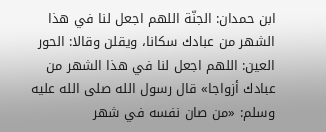ابن حمدان: الجنّة اللهم اجعل لنا في هذا الشهر من عبادك سكانا، ويقلن وقالا: الحور العين: اللهم اجعل لنا في هذا الشهر من عبادك أزواجا» قال رسول الله صلى الله عليه وسلم: «من صان نفسه في شهر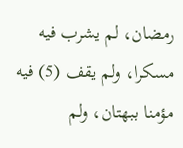رمضان، لم يشرب فيه مسكرا، ولم يقف (5) فيه مؤمنا ببهتان، ولم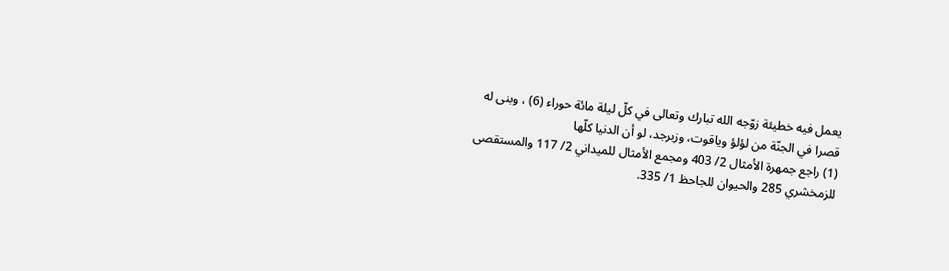يعمل فيه خطيئة زوّجه الله تبارك وتعالى في كلّ ليلة مائة حوراء (6) ، وبنى له قصرا في الجنّة من لؤلؤ وياقوت، وزبرجد، لو أن الدنيا كلّها
(1) راجع جمهرة الأمثال 2/ 403 ومجمع الأمثال للميداني 2/ 117 والمستقصى للزمخشري 285 والحيوان للجاحظ 1/ 335.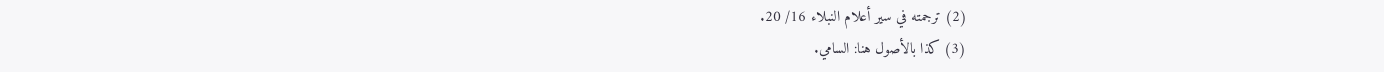(2) ترجمته في سير أعلام النبلاء 16/ 20.
(3) كذا بالأصول هنا: السامي.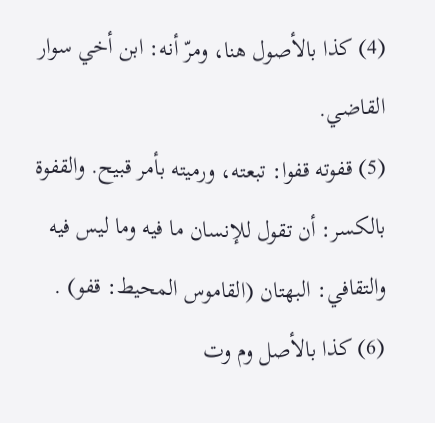(4) كذا بالأصول هنا، ومرّ أنه: ابن أخي سوار القاضي.
(5) قفوته قفوا: تبعته، ورميته بأمر قبيح. والقفوة بالكسر: أن تقول للإنسان ما فيه وما ليس فيه والتقافي: البهتان (القاموس المحيط: قفو) .
(6) كذا بالأصل وم وت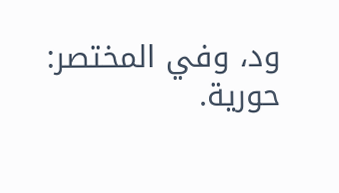ود، وفي المختصر: حورية.